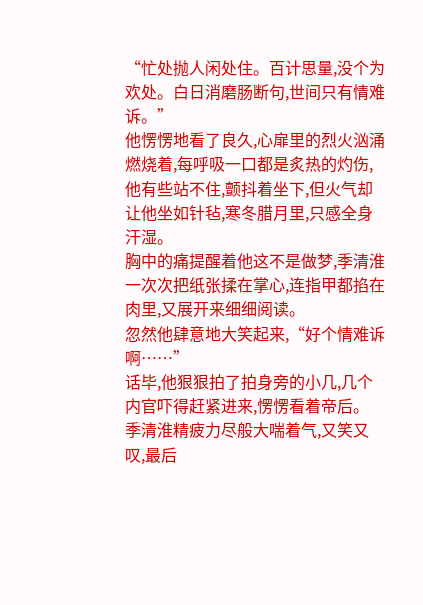“忙处抛人闲处住。百计思量,没个为欢处。白日消磨肠断句,世间只有情难诉。”
他愣愣地看了良久,心扉里的烈火汹涌燃烧着,每呼吸一口都是炙热的灼伤,他有些站不住,颤抖着坐下,但火气却让他坐如针毡,寒冬腊月里,只感全身汗湿。
胸中的痛提醒着他这不是做梦,季清淮一次次把纸张揉在掌心,连指甲都掐在肉里,又展开来细细阅读。
忽然他肆意地大笑起来,“好个情难诉啊……”
话毕,他狠狠拍了拍身旁的小几,几个内官吓得赶紧进来,愣愣看着帝后。
季清淮精疲力尽般大喘着气,又笑又叹,最后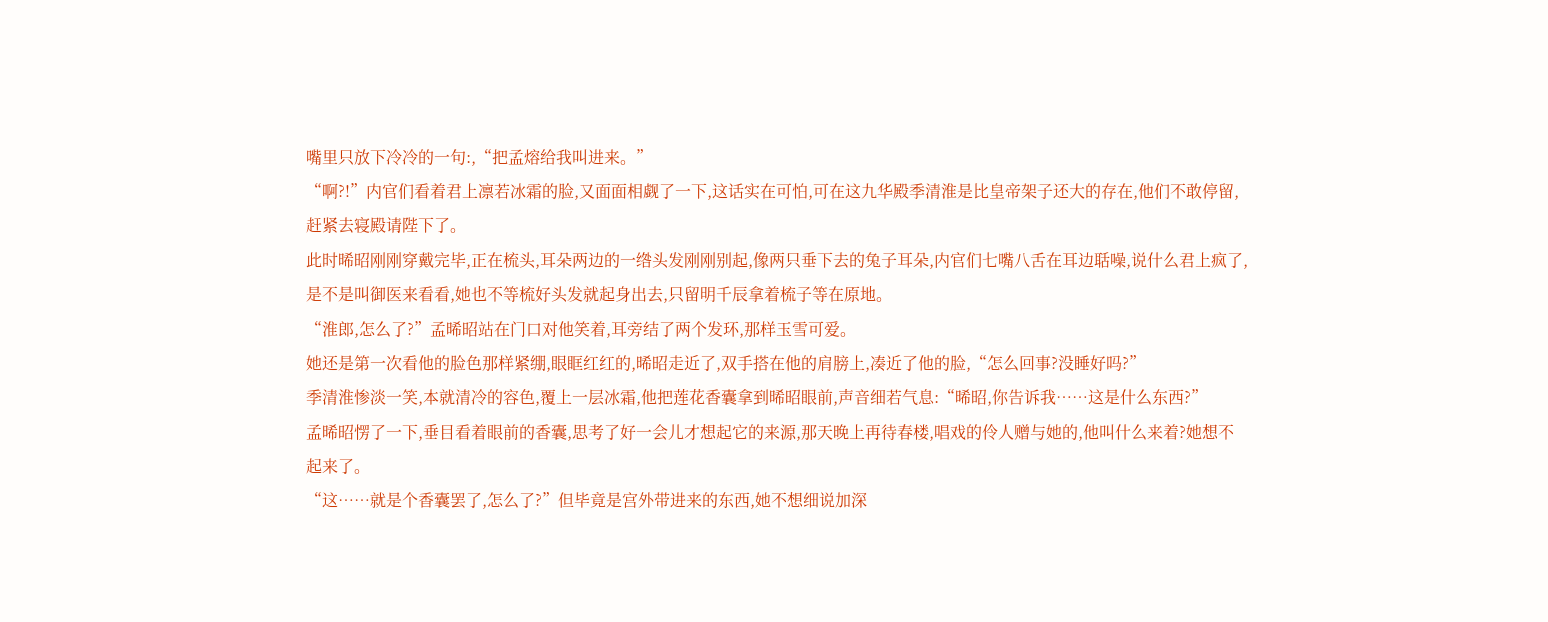嘴里只放下冷冷的一句:,“把孟熔给我叫进来。”
“啊?!”内官们看着君上凛若冰霜的脸,又面面相觑了一下,这话实在可怕,可在这九华殿季清淮是比皇帝架子还大的存在,他们不敢停留,赶紧去寝殿请陛下了。
此时晞昭刚刚穿戴完毕,正在梳头,耳朵两边的一绺头发刚刚别起,像两只垂下去的兔子耳朵,内官们七嘴八舌在耳边聒噪,说什么君上疯了,是不是叫御医来看看,她也不等梳好头发就起身出去,只留明千辰拿着梳子等在原地。
“淮郎,怎么了?”孟晞昭站在门口对他笑着,耳旁结了两个发环,那样玉雪可爱。
她还是第一次看他的脸色那样紧绷,眼眶红红的,晞昭走近了,双手搭在他的肩膀上,凑近了他的脸,“怎么回事?没睡好吗?”
季清淮惨淡一笑,本就清冷的容色,覆上一层冰霜,他把莲花香囊拿到晞昭眼前,声音细若气息:“晞昭,你告诉我……这是什么东西?”
孟晞昭愣了一下,垂目看着眼前的香囊,思考了好一会儿才想起它的来源,那天晚上再待春楼,唱戏的伶人赠与她的,他叫什么来着?她想不起来了。
“这……就是个香囊罢了,怎么了?”但毕竟是宫外带进来的东西,她不想细说加深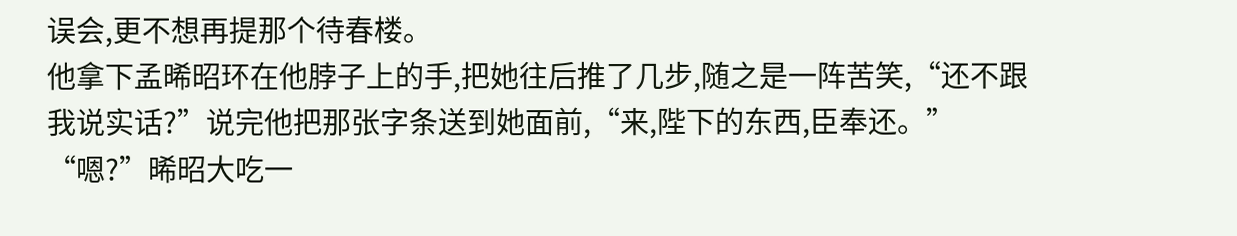误会,更不想再提那个待春楼。
他拿下孟晞昭环在他脖子上的手,把她往后推了几步,随之是一阵苦笑,“还不跟我说实话?”说完他把那张字条送到她面前,“来,陛下的东西,臣奉还。”
“嗯?”晞昭大吃一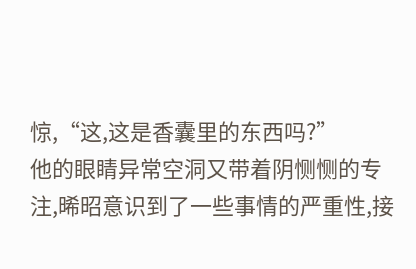惊,“这,这是香囊里的东西吗?”
他的眼睛异常空洞又带着阴恻恻的专注,晞昭意识到了一些事情的严重性,接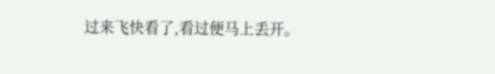过来飞快看了,看过便马上丢开。